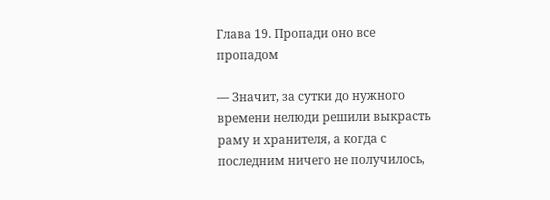Глава 19. Пропади оно все пропадом

— Значит, за сутки до нужного времени нелюди решили выкрасть раму и хранителя, а когда с последним ничего не получилось,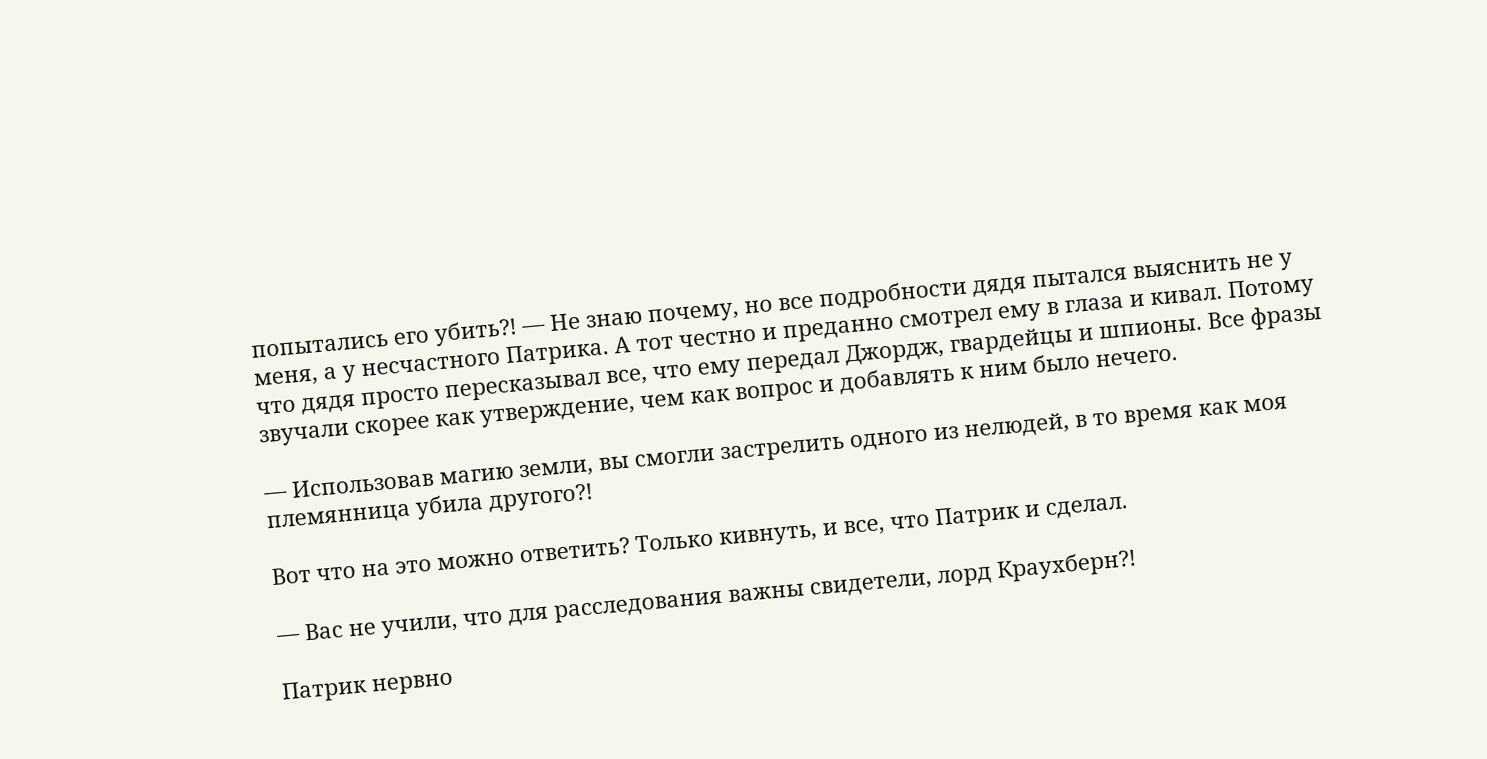попытались его убить?! — Не знаю почему, но все подробности дядя пытался выяснить не у меня, а у несчастного Патрика. А тот честно и преданно смотрел ему в глаза и кивал. Потому что дядя просто пересказывал все, что ему передал Джордж, гвардейцы и шпионы. Все фразы звучали скорее как утверждение, чем как вопрос и добавлять к ним было нечего.

— Использовав магию земли, вы смогли застрелить одного из нелюдей, в то время как моя племянница убила другого?!

Вот что на это можно ответить? Только кивнуть, и все, что Патрик и сделал.

— Вас не учили, что для расследования важны свидетели, лорд Краухберн?!

Патрик нервно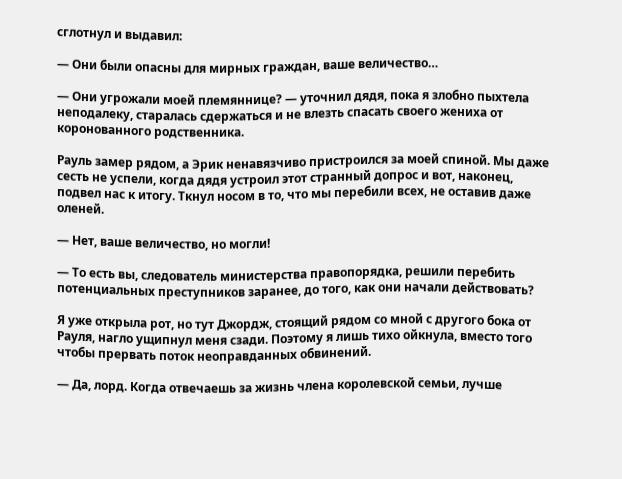сглотнул и выдавил:

— Они были опасны для мирных граждан, ваше величество…

— Они угрожали моей племяннице? — уточнил дядя, пока я злобно пыхтела неподалеку, старалась сдержаться и не влезть спасать своего жениха от коронованного родственника.

Рауль замер рядом, а Эрик ненавязчиво пристроился за моей спиной. Мы даже сесть не успели, когда дядя устроил этот странный допрос и вот, наконец, подвел нас к итогу. Ткнул носом в то, что мы перебили всех, не оставив даже оленей.

— Нет, ваше величество, но могли!

— То есть вы, следователь министерства правопорядка, решили перебить потенциальных преступников заранее, до того, как они начали действовать?

Я уже открыла рот, но тут Джордж, стоящий рядом со мной с другого бока от Рауля, нагло ущипнул меня сзади. Поэтому я лишь тихо ойкнула, вместо того чтобы прервать поток неоправданных обвинений.

— Да, лорд. Когда отвечаешь за жизнь члена королевской семьи, лучше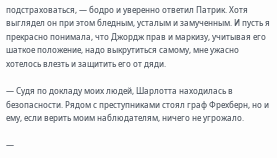подстраховаться, — бодро и уверенно ответил Патрик. Хотя выглядел он при этом бледным, усталым и замученным. И пусть я прекрасно понимала, что Джордж прав и маркизу, учитывая его шаткое положение, надо выкрутиться самому, мне ужасно хотелось влезть и защитить его от дяди.

— Судя по докладу моих людей, Шарлотта находилась в безопасности. Рядом с преступниками стоял граф Фрехберн, но и ему, если верить моим наблюдателям, ничего не угрожало.

—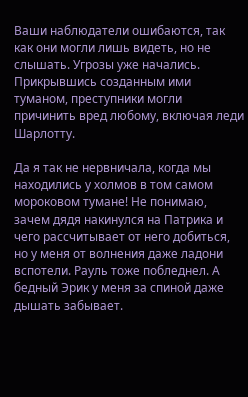Ваши наблюдатели ошибаются, так как они могли лишь видеть, но не слышать. Угрозы уже начались. Прикрывшись созданным ими туманом, преступники могли причинить вред любому, включая леди Шарлотту.

Да я так не нервничала, когда мы находились у холмов в том самом мороковом тумане! Не понимаю, зачем дядя накинулся на Патрика и чего рассчитывает от него добиться, но у меня от волнения даже ладони вспотели. Рауль тоже побледнел. А бедный Эрик у меня за спиной даже дышать забывает.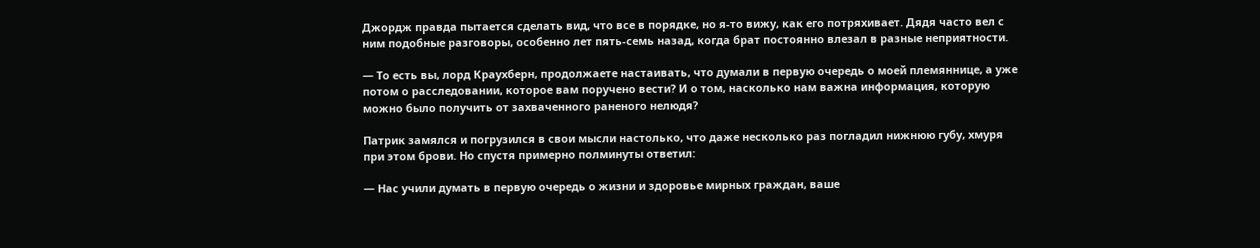Джордж правда пытается сделать вид, что все в порядке, но я-то вижу, как его потряхивает. Дядя часто вел с ним подобные разговоры, особенно лет пять-семь назад, когда брат постоянно влезал в разные неприятности.

— То есть вы, лорд Краухберн, продолжаете настаивать, что думали в первую очередь о моей племяннице, а уже потом о расследовании, которое вам поручено вести? И о том, насколько нам важна информация, которую можно было получить от захваченного раненого нелюдя?

Патрик замялся и погрузился в свои мысли настолько, что даже несколько раз погладил нижнюю губу, хмуря при этом брови. Но спустя примерно полминуты ответил:

— Нас учили думать в первую очередь о жизни и здоровье мирных граждан, ваше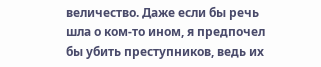величество. Даже если бы речь шла о ком-то ином, я предпочел бы убить преступников, ведь их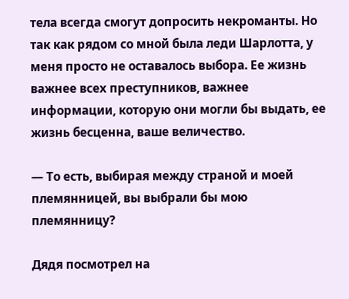тела всегда смогут допросить некроманты. Но так как рядом со мной была леди Шарлотта, у меня просто не оставалось выбора. Ее жизнь важнее всех преступников, важнее информации, которую они могли бы выдать, ее жизнь бесценна, ваше величество.

— То есть, выбирая между страной и моей племянницей, вы выбрали бы мою племянницу?

Дядя посмотрел на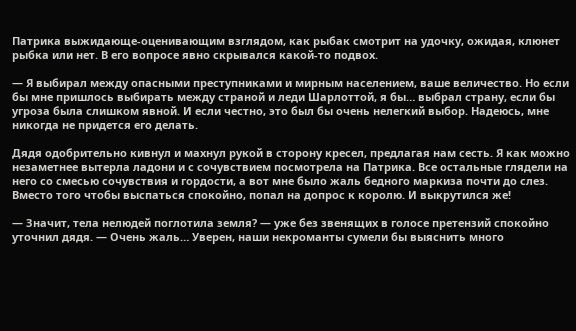Патрика выжидающе-оценивающим взглядом, как рыбак смотрит на удочку, ожидая, клюнет рыбка или нет. В его вопросе явно скрывался какой-то подвох.

— Я выбирал между опасными преступниками и мирным населением, ваше величество. Но если бы мне пришлось выбирать между страной и леди Шарлоттой, я бы… выбрал страну, если бы угроза была слишком явной. И если честно, это был бы очень нелегкий выбор. Надеюсь, мне никогда не придется его делать.

Дядя одобрительно кивнул и махнул рукой в сторону кресел, предлагая нам сесть. Я как можно незаметнее вытерла ладони и с сочувствием посмотрела на Патрика. Все остальные глядели на него со смесью сочувствия и гордости, а вот мне было жаль бедного маркиза почти до слез. Вместо того чтобы выспаться спокойно, попал на допрос к королю. И выкрутился же!

— Значит, тела нелюдей поглотила земля? — уже без звенящих в голосе претензий спокойно уточнил дядя. — Очень жаль… Уверен, наши некроманты сумели бы выяснить много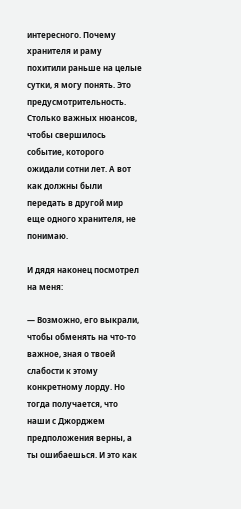интересного. Почему хранителя и раму похитили раньше на целые сутки, я могу понять. Это предусмотрительность. Столько важных нюансов, чтобы свершилось событие, которого ожидали сотни лет. А вот как должны были передать в другой мир еще одного хранителя, не понимаю.

И дядя наконец посмотрел на меня:

— Возможно, его выкрали, чтобы обменять на что-то важное, зная о твоей слабости к этому конкретному лорду. Но тогда получается, что наши с Джорджем предположения верны, а ты ошибаешься. И это как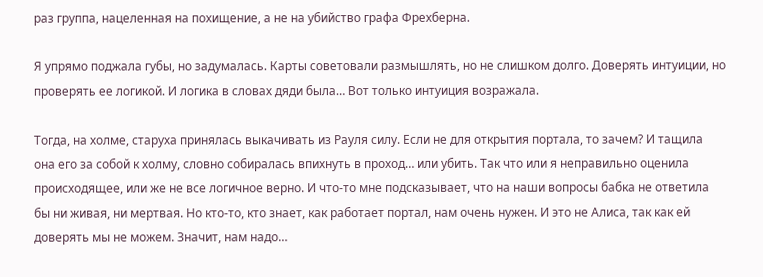раз группа, нацеленная на похищение, а не на убийство графа Фрехберна.

Я упрямо поджала губы, но задумалась. Карты советовали размышлять, но не слишком долго. Доверять интуиции, но проверять ее логикой. И логика в словах дяди была… Вот только интуиция возражала.

Тогда, на холме, старуха принялась выкачивать из Рауля силу. Если не для открытия портала, то зачем? И тащила она его за собой к холму, словно собиралась впихнуть в проход… или убить. Так что или я неправильно оценила происходящее, или же не все логичное верно. И что-то мне подсказывает, что на наши вопросы бабка не ответила бы ни живая, ни мертвая. Но кто-то, кто знает, как работает портал, нам очень нужен. И это не Алиса, так как ей доверять мы не можем. Значит, нам надо…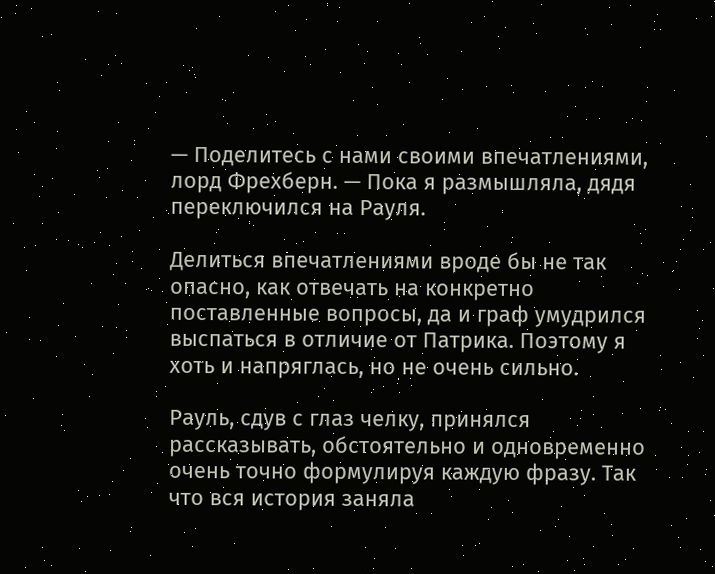— Поделитесь с нами своими впечатлениями, лорд Фрехберн. — Пока я размышляла, дядя переключился на Рауля.

Делиться впечатлениями вроде бы не так опасно, как отвечать на конкретно поставленные вопросы, да и граф умудрился выспаться в отличие от Патрика. Поэтому я хоть и напряглась, но не очень сильно.

Рауль, сдув с глаз челку, принялся рассказывать, обстоятельно и одновременно очень точно формулируя каждую фразу. Так что вся история заняла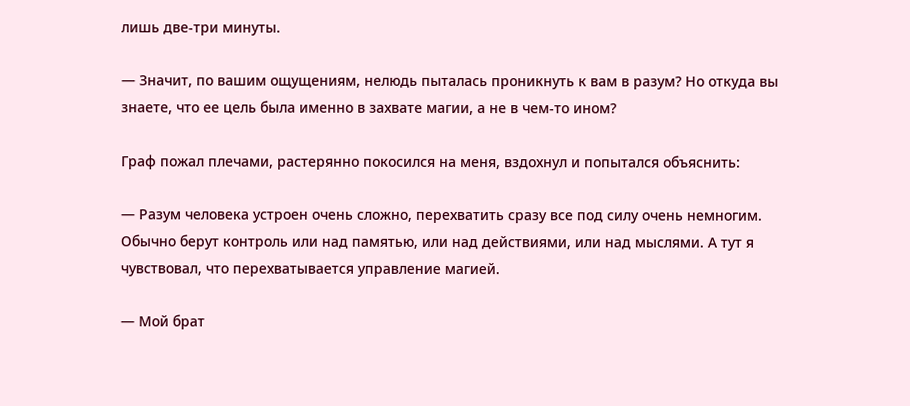лишь две-три минуты.

— Значит, по вашим ощущениям, нелюдь пыталась проникнуть к вам в разум? Но откуда вы знаете, что ее цель была именно в захвате магии, а не в чем-то ином?

Граф пожал плечами, растерянно покосился на меня, вздохнул и попытался объяснить:

— Разум человека устроен очень сложно, перехватить сразу все под силу очень немногим. Обычно берут контроль или над памятью, или над действиями, или над мыслями. А тут я чувствовал, что перехватывается управление магией.

— Мой брат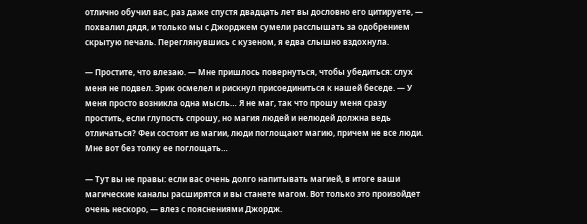отлично обучил вас, раз даже спустя двадцать лет вы дословно его цитируете, — похвалил дядя, и только мы с Джорджем сумели расслышать за одобрением скрытую печаль. Переглянувшись с кузеном, я едва слышно вздохнула.

— Простите, что влезаю. — Мне пришлось повернуться, чтобы убедиться: слух меня не подвел. Эрик осмелел и рискнул присоединиться к нашей беседе. — У меня просто возникла одна мысль… Я не маг, так что прошу меня сразу простить, если глупость спрошу, но магия людей и нелюдей должна ведь отличаться? Феи состоят из магии, люди поглощают магию, причем не все люди. Мне вот без толку ее поглощать…

— Тут вы не правы: если вас очень долго напитывать магией, в итоге ваши магические каналы расширятся и вы станете магом. Вот только это произойдет очень нескоро, — влез с пояснениями Джордж.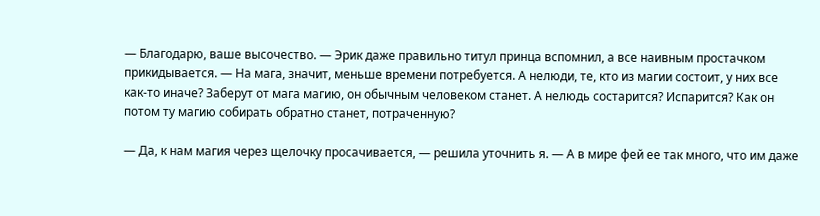— Благодарю, ваше высочество. — Эрик даже правильно титул принца вспомнил, а все наивным простачком прикидывается. — На мага, значит, меньше времени потребуется. А нелюди, те, кто из магии состоит, у них все как-то иначе? Заберут от мага магию, он обычным человеком станет. А нелюдь состарится? Испарится? Как он потом ту магию собирать обратно станет, потраченную?

— Да, к нам магия через щелочку просачивается, — решила уточнить я. — А в мире фей ее так много, что им даже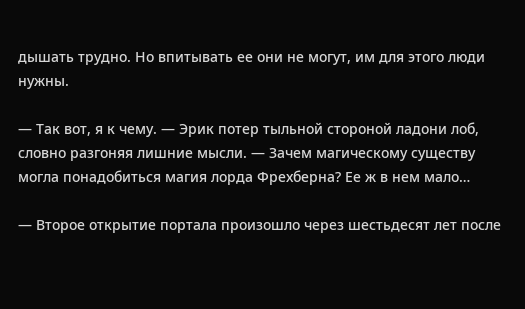дышать трудно. Но впитывать ее они не могут, им для этого люди нужны.

— Так вот, я к чему. — Эрик потер тыльной стороной ладони лоб, словно разгоняя лишние мысли. — Зачем магическому существу могла понадобиться магия лорда Фрехберна? Ее ж в нем мало…

— Второе открытие портала произошло через шестьдесят лет после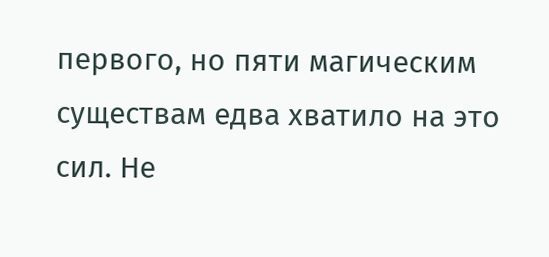первого, но пяти магическим существам едва хватило на это сил. Не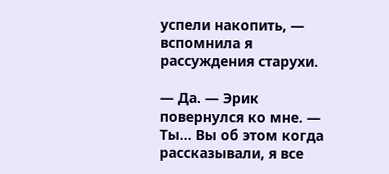успели накопить, — вспомнила я рассуждения старухи.

— Да. — Эрик повернулся ко мне. — Ты… Вы об этом когда рассказывали, я все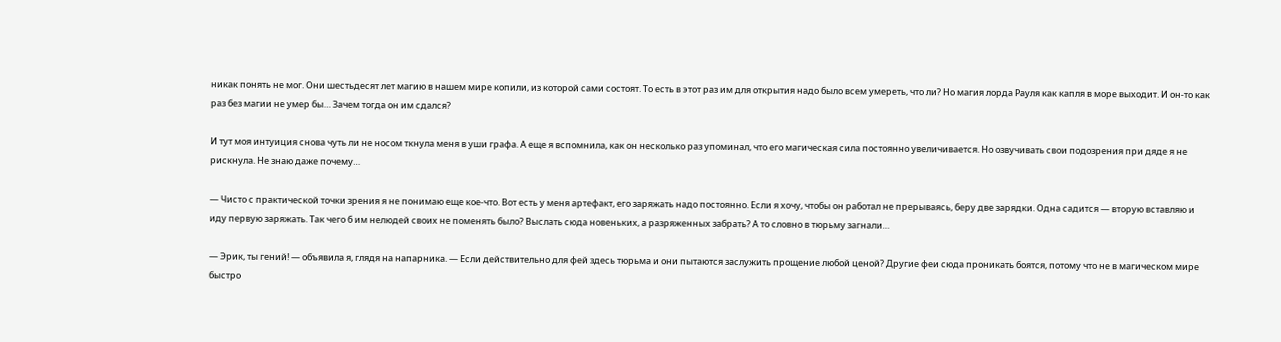никак понять не мог. Они шестьдесят лет магию в нашем мире копили, из которой сами состоят. То есть в этот раз им для открытия надо было всем умереть, что ли? Но магия лорда Рауля как капля в море выходит. И он-то как раз без магии не умер бы… Зачем тогда он им сдался?

И тут моя интуиция снова чуть ли не носом ткнула меня в уши графа. А еще я вспомнила, как он несколько раз упоминал, что его магическая сила постоянно увеличивается. Но озвучивать свои подозрения при дяде я не рискнула. Не знаю даже почему…

— Чисто с практической точки зрения я не понимаю еще кое-что. Вот есть у меня артефакт, его заряжать надо постоянно. Если я хочу, чтобы он работал не прерываясь, беру две зарядки. Одна садится — вторую вставляю и иду первую заряжать. Так чего б им нелюдей своих не поменять было? Выслать сюда новеньких, а разряженных забрать? А то словно в тюрьму загнали…

— Эрик, ты гений! — объявила я, глядя на напарника. — Если действительно для фей здесь тюрьма и они пытаются заслужить прощение любой ценой? Другие феи сюда проникать боятся, потому что не в магическом мире быстро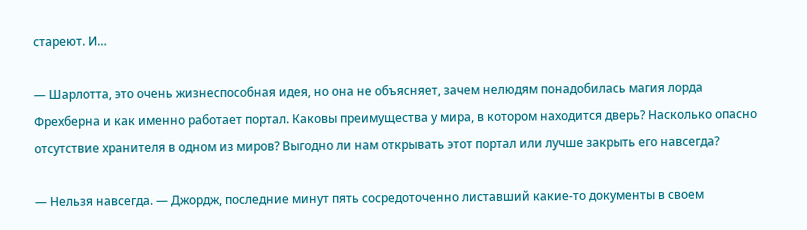стареют. И…

— Шарлотта, это очень жизнеспособная идея, но она не объясняет, зачем нелюдям понадобилась магия лорда Фрехберна и как именно работает портал. Каковы преимущества у мира, в котором находится дверь? Насколько опасно отсутствие хранителя в одном из миров? Выгодно ли нам открывать этот портал или лучше закрыть его навсегда?

— Нельзя навсегда. — Джордж, последние минут пять сосредоточенно листавший какие-то документы в своем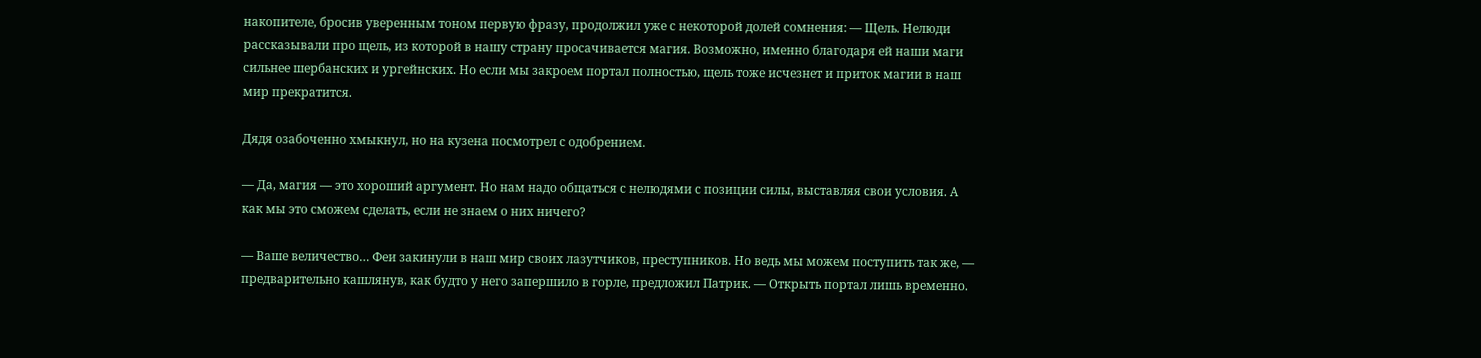накопителе, бросив уверенным тоном первую фразу, продолжил уже с некоторой долей сомнения: — Щель. Нелюди рассказывали про щель, из которой в нашу страну просачивается магия. Возможно, именно благодаря ей наши маги сильнее шербанских и ургейнских. Но если мы закроем портал полностью, щель тоже исчезнет и приток магии в наш мир прекратится.

Дядя озабоченно хмыкнул, но на кузена посмотрел с одобрением.

— Да, магия — это хороший аргумент. Но нам надо общаться с нелюдями с позиции силы, выставляя свои условия. А как мы это сможем сделать, если не знаем о них ничего?

— Ваше величество… Феи закинули в наш мир своих лазутчиков, преступников. Но ведь мы можем поступить так же, — предварительно кашлянув, как будто у него запершило в горле, предложил Патрик. — Открыть портал лишь временно.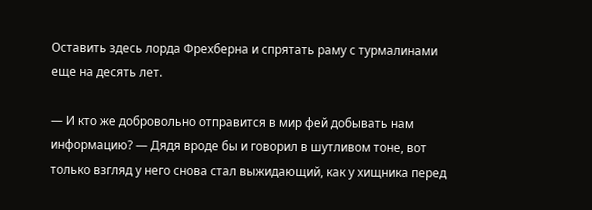Оставить здесь лорда Фрехберна и спрятать раму с турмалинами еще на десять лет.

— И кто же добровольно отправится в мир фей добывать нам информацию? — Дядя вроде бы и говорил в шутливом тоне, вот только взгляд у него снова стал выжидающий, как у хищника перед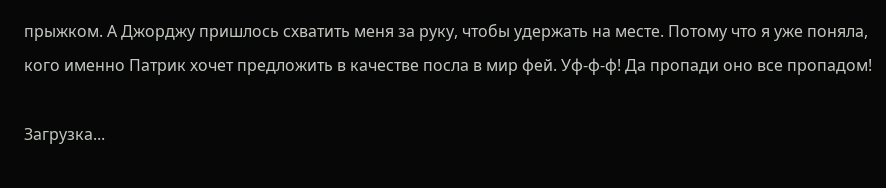прыжком. А Джорджу пришлось схватить меня за руку, чтобы удержать на месте. Потому что я уже поняла, кого именно Патрик хочет предложить в качестве посла в мир фей. Уф-ф-ф! Да пропади оно все пропадом!

Загрузка...